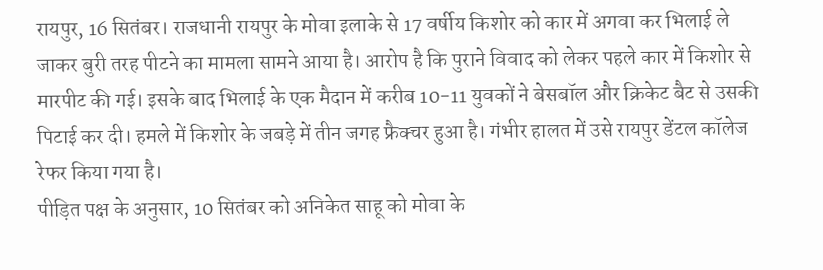रायपुर, 16 सितंबर। राजधानी रायपुर के मोवा इलाके से 17 वर्षीय किशोर को कार में अगवा कर भिलाई ले जाकर बुरी तरह पीटने का मामला सामने आया है। आरोप है कि पुराने विवाद को लेकर पहले कार में किशोर से मारपीट की गई। इसके बाद भिलाई के एक मैदान में करीब 10-11 युवकों ने बेसबॉल और क्रिकेट बैट से उसकी पिटाई कर दी। हमले में किशोर के जबड़े में तीन जगह फ्रैक्चर हुआ है। गंभीर हालत में उसे रायपुर डेंटल कॉलेज रेफर किया गया है।
पीड़ित पक्ष के अनुसार, 10 सितंबर को अनिकेत साहू को मोवा के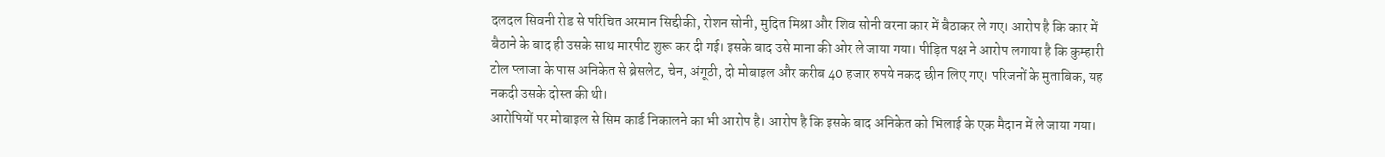दलदल सिवनी रोड से परिचित अरमान सिद्दीकी, रोशन सोनी, मुदित मिश्रा और शिव सोनी वरना कार में बैठाकर ले गए। आरोप है कि कार में बैठाने के बाद ही उसके साथ मारपीट शुरू कर दी गई। इसके बाद उसे माना की ओर ले जाया गया। पीड़ित पक्ष ने आरोप लगाया है कि कुम्हारी टोल प्लाजा के पास अनिकेत से ब्रेसलेट, चेन, अंगूठी, दो मोबाइल और करीब 40 हजार रुपये नकद छीन लिए गए। परिजनों के मुताबिक, यह नकदी उसके दोस्त की थी।
आरोपियों पर मोबाइल से सिम कार्ड निकालने का भी आरोप है। आरोप है कि इसके बाद अनिकेत को भिलाई के एक मैदान में ले जाया गया।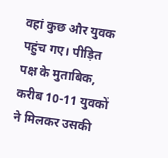वहां कुछ और युवक पहुंच गए। पीड़ित पक्ष के मुताबिक, करीब 10-11 युवकों ने मिलकर उसकी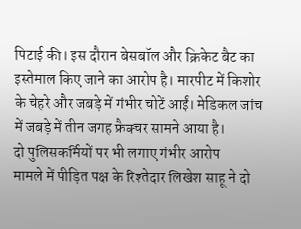पिटाई की। इस दौरान बेसबॉल और क्रिकेट बैट का इस्तेमाल किए जाने का आरोप है। मारपीट में किशोर के चेहरे और जबड़े में गंभीर चोटें आईं। मेडिकल जांच में जबड़े में तीन जगह फ्रैक्चर सामने आया है।
दो पुलिसकर्मियों पर भी लगाए गंभीर आरोप
मामले में पीड़ित पक्ष के रिश्तेदार लिखेश साहू ने दो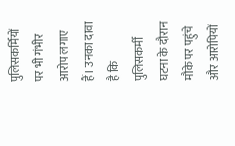पुलिसकर्मियों पर भी गंभीर आरोप लगाए हैं। उनका दावा है कि पुलिसकर्मी घटना के दौरान मौके पर पहुंचे और आरोपियों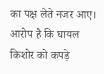का पक्ष लेते नजर आए। आरोप है कि घायल किशोर को कपड़े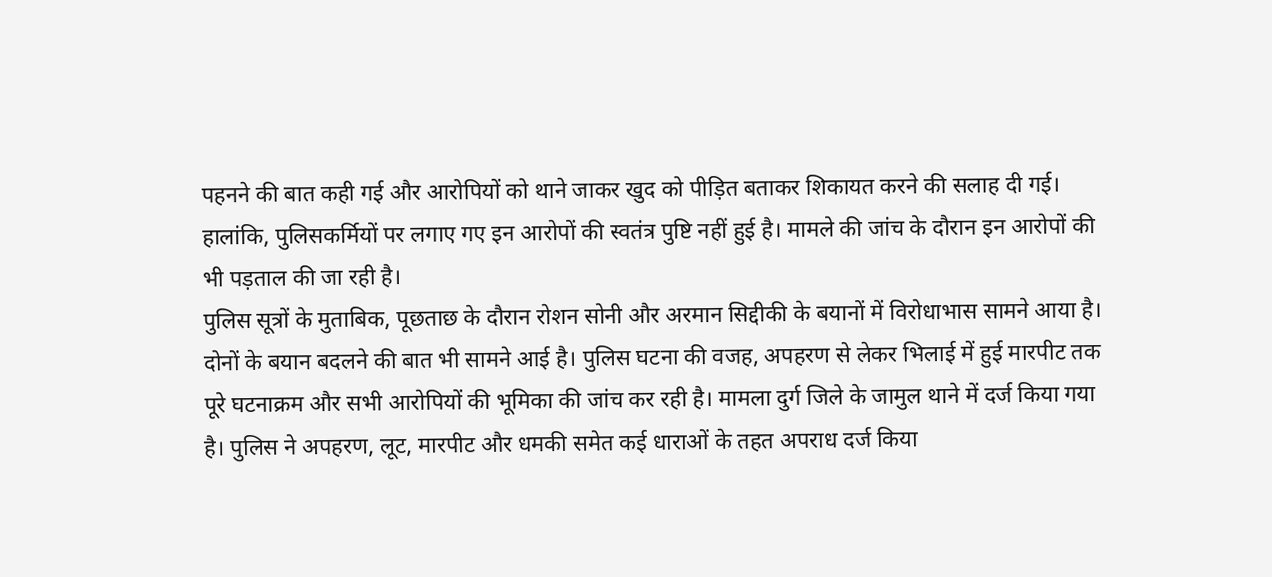पहनने की बात कही गई और आरोपियों को थाने जाकर खुद को पीड़ित बताकर शिकायत करने की सलाह दी गई। हालांकि, पुलिसकर्मियों पर लगाए गए इन आरोपों की स्वतंत्र पुष्टि नहीं हुई है। मामले की जांच के दौरान इन आरोपों की भी पड़ताल की जा रही है।
पुलिस सूत्रों के मुताबिक, पूछताछ के दौरान रोशन सोनी और अरमान सिद्दीकी के बयानों में विरोधाभास सामने आया है। दोनों के बयान बदलने की बात भी सामने आई है। पुलिस घटना की वजह, अपहरण से लेकर भिलाई में हुई मारपीट तक पूरे घटनाक्रम और सभी आरोपियों की भूमिका की जांच कर रही है। मामला दुर्ग जिले के जामुल थाने में दर्ज किया गया है। पुलिस ने अपहरण, लूट, मारपीट और धमकी समेत कई धाराओं के तहत अपराध दर्ज किया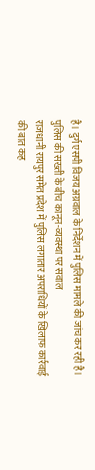है। दुर्ग एसपी विजय अग्रवाल के निर्देशन में पुलिस मामले की जांच कर रही है।
पुलिस की सख्ती के बीच कानून-व्यवस्था पर सवाल
राजधानी रायपुर समेत प्रदेश में पुलिस लगातार अपराधियों के खिलाफ कार्रवाई की बात कह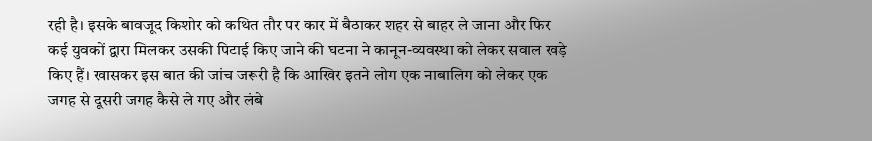रही है। इसके बावजूद किशोर को कथित तौर पर कार में बैठाकर शहर से बाहर ले जाना और फिर कई युवकों द्वारा मिलकर उसकी पिटाई किए जाने की घटना ने कानून-व्यवस्था को लेकर सवाल खड़े किए हैं। खासकर इस बात की जांच जरूरी है कि आखिर इतने लोग एक नाबालिग को लेकर एक जगह से दूसरी जगह कैसे ले गए और लंबे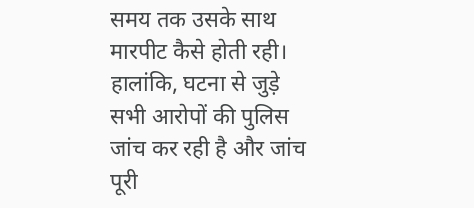समय तक उसके साथ मारपीट कैसे होती रही। हालांकि, घटना से जुड़े सभी आरोपों की पुलिस जांच कर रही है और जांच पूरी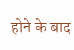होने के बाद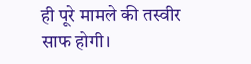ही पूरे मामले की तस्वीर साफ होगी।